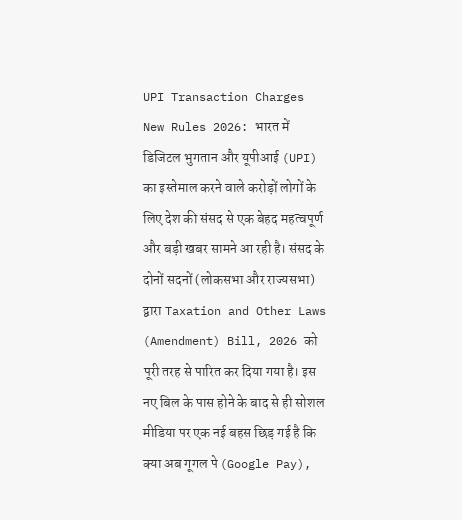UPI Transaction Charges New Rules 2026: भारत में डिजिटल भुगतान और यूपीआई (UPI) का इस्तेमाल करने वाले करोड़ों लोगों के लिए देश की संसद से एक बेहद महत्वपूर्ण और बड़ी खबर सामने आ रही है। संसद के दोनों सदनों (लोकसभा और राज्यसभा) द्वारा Taxation and Other Laws (Amendment) Bill, 2026 को पूरी तरह से पारित कर दिया गया है। इस नए बिल के पास होने के बाद से ही सोशल मीडिया पर एक नई बहस छिड़ गई है कि क्या अब गूगल पे (Google Pay),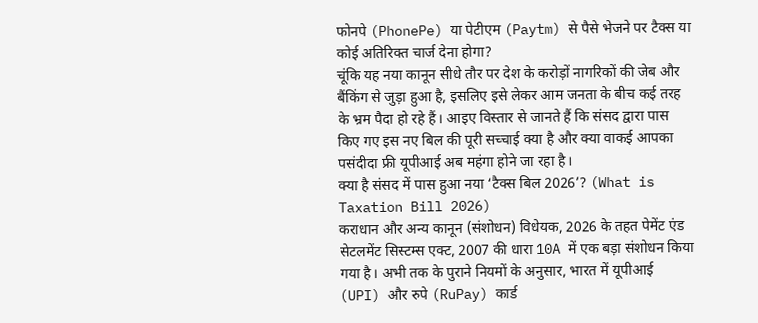फोनपे (PhonePe) या पेटीएम (Paytm) से पैसे भेजने पर टैक्स या कोई अतिरिक्त चार्ज देना होगा?
चूंकि यह नया कानून सीधे तौर पर देश के करोड़ों नागरिकों की जेब और बैंकिंग से जुड़ा हुआ है, इसलिए इसे लेकर आम जनता के बीच कई तरह के भ्रम पैदा हो रहे हैं। आइए विस्तार से जानते हैं कि संसद द्वारा पास किए गए इस नए बिल की पूरी सच्चाई क्या है और क्या वाकई आपका पसंदीदा फ्री यूपीआई अब महंगा होने जा रहा है।
क्या है संसद में पास हुआ नया ‘टैक्स बिल 2026’? (What is Taxation Bill 2026)
कराधान और अन्य कानून (संशोधन) विधेयक, 2026 के तहत पेमेंट एंड सेटलमेंट सिस्टम्स एक्ट, 2007 की धारा 10A में एक बड़ा संशोधन किया गया है। अभी तक के पुराने नियमों के अनुसार, भारत में यूपीआई (UPI) और रुपे (RuPay) कार्ड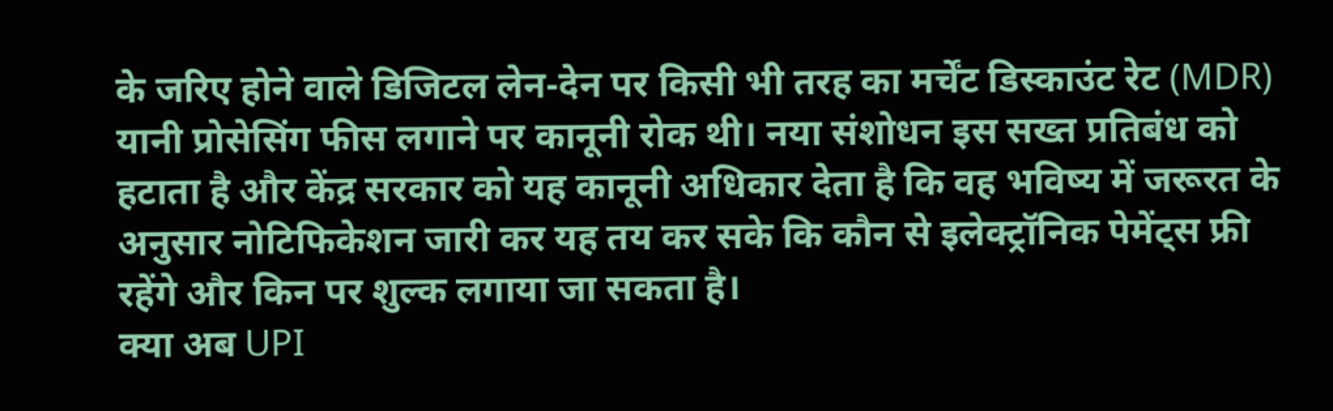के जरिए होने वाले डिजिटल लेन-देन पर किसी भी तरह का मर्चेंट डिस्काउंट रेट (MDR) यानी प्रोसेसिंग फीस लगाने पर कानूनी रोक थी। नया संशोधन इस सख्त प्रतिबंध को हटाता है और केंद्र सरकार को यह कानूनी अधिकार देता है कि वह भविष्य में जरूरत के अनुसार नोटिफिकेशन जारी कर यह तय कर सके कि कौन से इलेक्ट्रॉनिक पेमेंट्स फ्री रहेंगे और किन पर शुल्क लगाया जा सकता है।
क्या अब UPI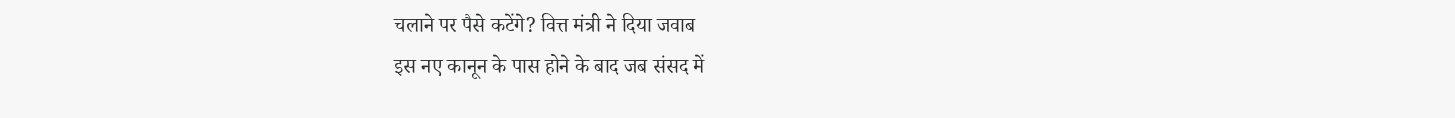चलाने पर पैसे कटेंगे? वित्त मंत्री ने दिया जवाब
इस नए कानून के पास होने के बाद जब संसद में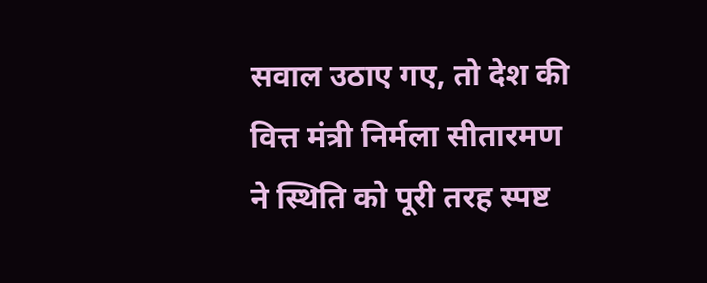सवाल उठाए गए, तो देश की वित्त मंत्री निर्मला सीतारमण ने स्थिति को पूरी तरह स्पष्ट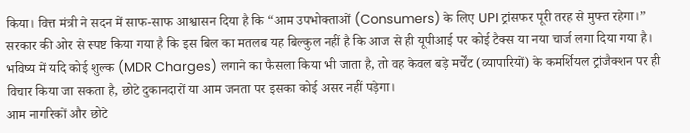किया। वित्त मंत्री ने सदन में साफ-साफ आश्वासन दिया है कि “आम उपभोक्ताओं (Consumers) के लिए UPI ट्रांसफर पूरी तरह से मुफ्त रहेगा।” सरकार की ओर से स्पष्ट किया गया है कि इस बिल का मतलब यह बिल्कुल नहीं है कि आज से ही यूपीआई पर कोई टैक्स या नया चार्ज लगा दिया गया है। भविष्य में यदि कोई शुल्क (MDR Charges) लगाने का फैसला किया भी जाता है, तो वह केवल बड़े मर्चेंट (व्यापारियों) के कमर्शियल ट्रांजैक्शन पर ही विचार किया जा सकता है, छोटे दुकानदारों या आम जनता पर इसका कोई असर नहीं पड़ेगा।
आम नागरिकों और छोटे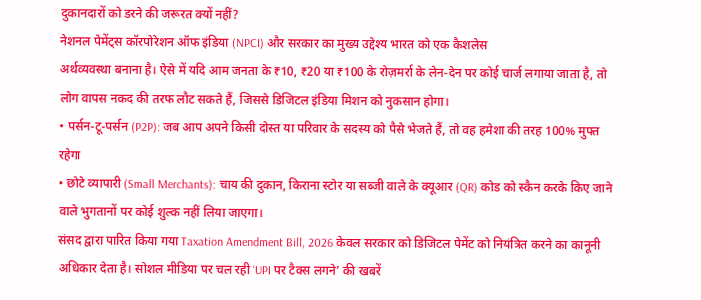दुकानदारों को डरने की जरूरत क्यों नहीं?
नेशनल पेमेंट्स कॉरपोरेशन ऑफ इंडिया (NPCI) और सरकार का मुख्य उद्देश्य भारत को एक कैशलेस
अर्थव्यवस्था बनाना है। ऐसे में यदि आम जनता के ₹10, ₹20 या ₹100 के रोज़मर्रा के लेन-देन पर कोई चार्ज लगाया जाता है, तो लोग वापस नकद की तरफ लौट सकते हैं, जिससे डिजिटल इंडिया मिशन को नुकसान होगा।
• पर्सन-टू-पर्सन (P2P): जब आप अपने किसी दोस्त या परिवार के सदस्य को पैसे भेजते हैं, तो वह हमेशा की तरह 100% मुफ्त रहेगा
• छोटे व्यापारी (Small Merchants): चाय की दुकान, किराना स्टोर या सब्जी वाले के क्यूआर (QR) कोड को स्कैन करके किए जाने वाले भुगतानों पर कोई शुल्क नहीं लिया जाएगा।
संसद द्वारा पारित किया गया Taxation Amendment Bill, 2026 केवल सरकार को डिजिटल पेमेंट को नियंत्रित करने का कानूनी अधिकार देता है। सोशल मीडिया पर चल रही ‘UPI पर टैक्स लगने’ की खबरें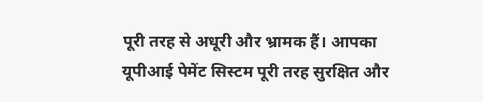पूरी तरह से अधूरी और भ्रामक हैं। आपका यूपीआई पेमेंट सिस्टम पूरी तरह सुरक्षित और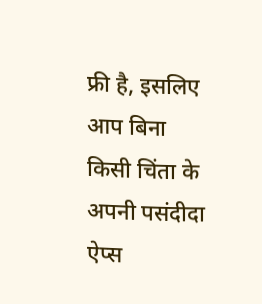फ्री है, इसलिए आप बिना किसी चिंता के अपनी पसंदीदा ऐप्स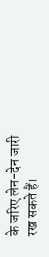के जरिए लेन-देन जारी रख सकते हैं।